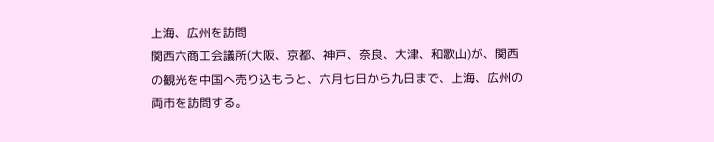上海、広州を訪問
関西六商工会議所(大阪、京都、神戸、奈良、大津、和歌山)が、関西の観光を中国へ売り込もうと、六月七日から九日まで、上海、広州の両市を訪問する。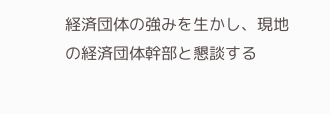経済団体の強みを生かし、現地の経済団体幹部と懇談する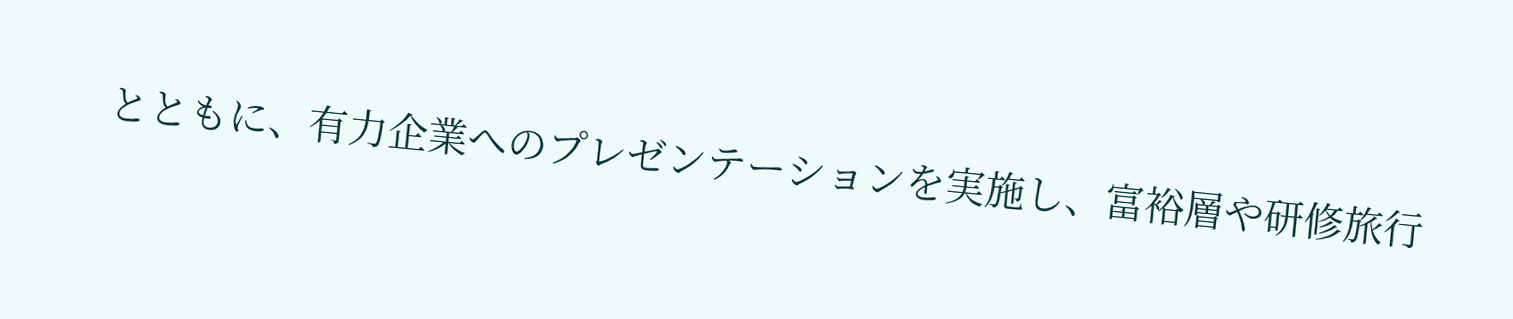とともに、有力企業へのプレゼンテーションを実施し、富裕層や研修旅行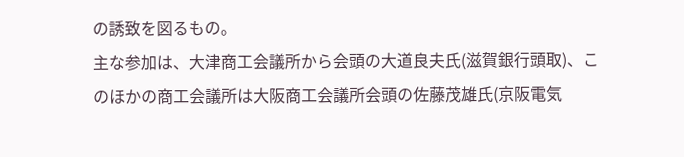の誘致を図るもの。
主な参加は、大津商工会議所から会頭の大道良夫氏(滋賀銀行頭取)、このほかの商工会議所は大阪商工会議所会頭の佐藤茂雄氏(京阪電気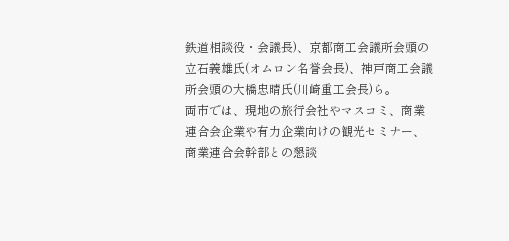鉄道相談役・会議長)、京都商工会議所会頭の立石義雄氏(オムロン名誉会長)、神戸商工会議所会頭の大橋忠晴氏(川崎重工会長)ら。
両市では、現地の旅行会社やマスコミ、商業連合会企業や有力企業向けの観光セミナー、商業連合会幹部との懇談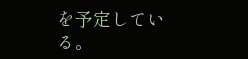を予定している。